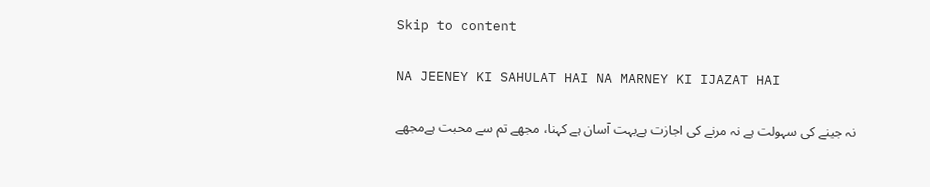Skip to content

NA JEENEY KI SAHULAT HAI NA MARNEY KI IJAZAT HAI

نہ جینے کی سہولت ہے نہ مرنے کی اجازت ہےبہت آسان ہے کہنا، مجھے تم سے محبت ہےمجھے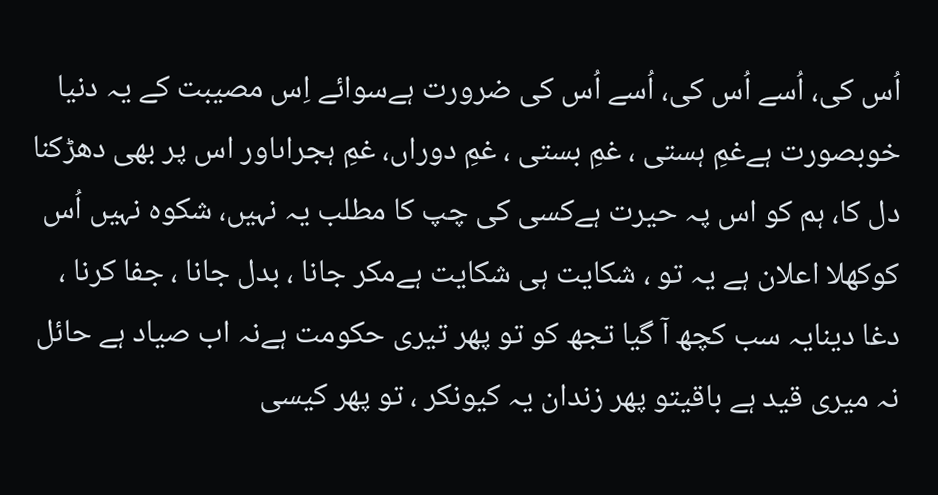اُس کی، اُسے اُس کی، اُسے اُس کی ضرورت ہےسوائے اِس مصیبت کے یہ دنیا خوبصورت ہےغمِ ہستی ، غمِ بستی ، غمِ دوراں، غمِ ہجراںاور اس پر بھی دھڑکنا دل کا، ہم کو اس پہ حیرت ہےکسی کی چپ کا مطلب یہ نہیں، شکوہ نہیں اُس کوکھلا اعلان ہے یہ تو ، شکایت ہی شکایت ہےمکر جانا ، بدل جانا ، جفا کرنا ، دغا دینایہ سب کچھ آ گیا تجھ کو تو پھر تیری حکومت ہےنہ اب صیاد ہے حائل نہ میری قید ہے باقیتو پھر زندان یہ کیونکر ، تو پھر کیسی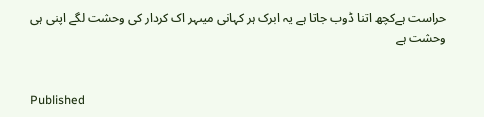حراست ہےکچھ اتنا ڈوب جاتا ہے یہ ابرک ہر کہانی میںہر اک کردار کی وحشت لگے اپنی ہی وحشت ہے


Published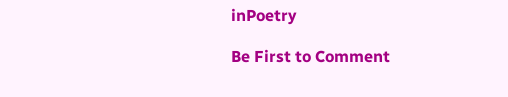inPoetry

Be First to Comment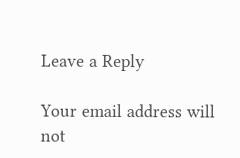Leave a Reply

Your email address will not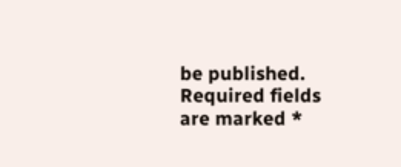be published. Required fields are marked *